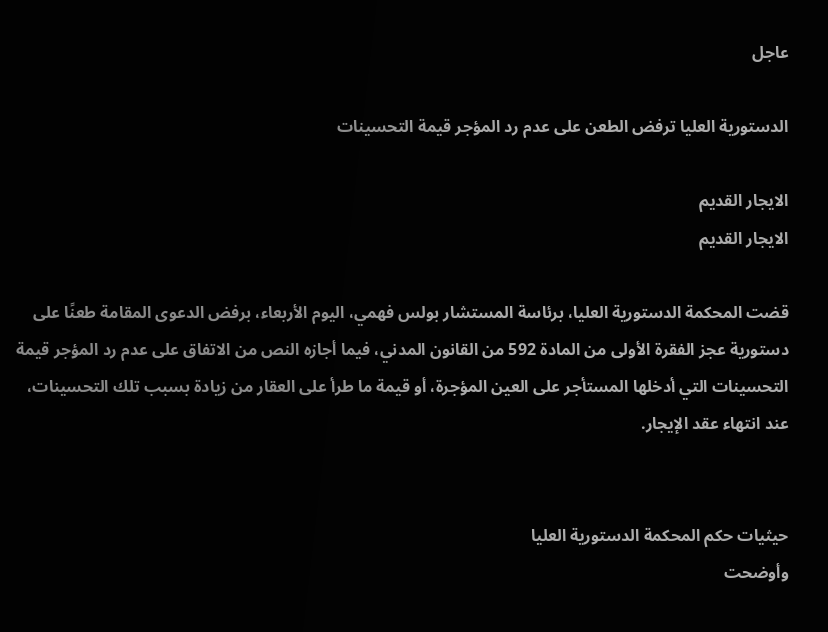عاجل

الدستورية العليا ترفض الطعن على عدم رد المؤجر قيمة التحسينات

الايجار القديم
الايجار القديم

قضت المحكمة الدستورية العليا، برئاسة المستشار بولس فهمي، اليوم الأربعاء، برفض الدعوى المقامة طعنًا على دستورية عجز الفقرة الأولى من المادة 592 من القانون المدني، فيما أجازه النص من الاتفاق على عدم رد المؤجر قيمة التحسينات التي أدخلها المستأجر على العين المؤجرة، أو قيمة ما طرأ على العقار من زيادة بسبب تلك التحسينات، عند انتهاء عقد الإيجار.


حيثيات حكم المحكمة الدستورية العليا
وأوضحت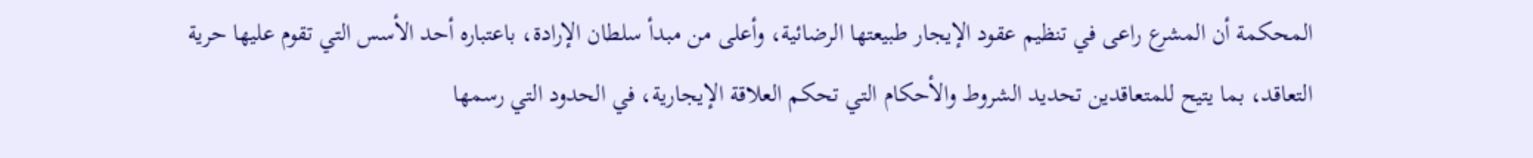المحكمة أن المشرع راعى في تنظيم عقود الإيجار طبيعتها الرضائية، وأعلى من مبدأ سلطان الإرادة، باعتباره أحد الأسس التي تقوم عليها حرية التعاقد، بما يتيح للمتعاقدين تحديد الشروط والأحكام التي تحكم العلاقة الإيجارية، في الحدود التي رسمها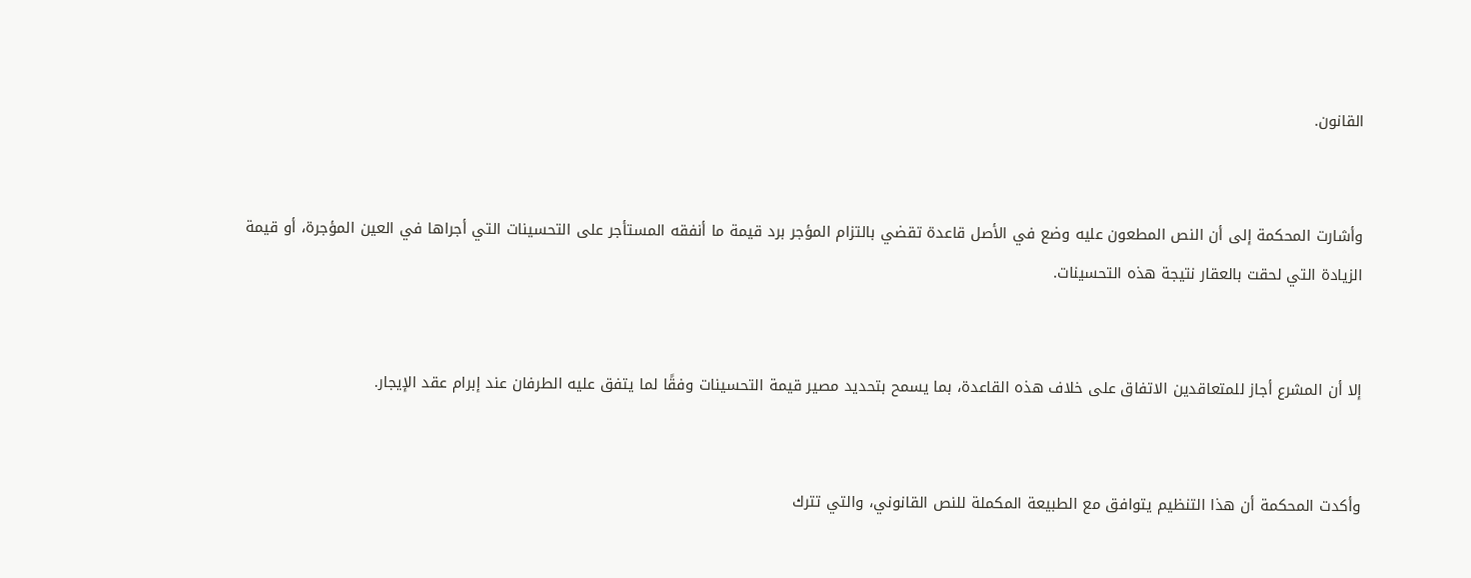القانون.


وأشارت المحكمة إلى أن النص المطعون عليه وضع في الأصل قاعدة تقضي بالتزام المؤجر برد قيمة ما أنفقه المستأجر على التحسينات التي أجراها في العين المؤجرة، أو قيمة الزيادة التي لحقت بالعقار نتيجة هذه التحسينات.


إلا أن المشرع أجاز للمتعاقدين الاتفاق على خلاف هذه القاعدة، بما يسمح بتحديد مصير قيمة التحسينات وفقًا لما يتفق عليه الطرفان عند إبرام عقد الإيجار.


وأكدت المحكمة أن هذا التنظيم يتوافق مع الطبيعة المكملة للنص القانوني، والتي تترك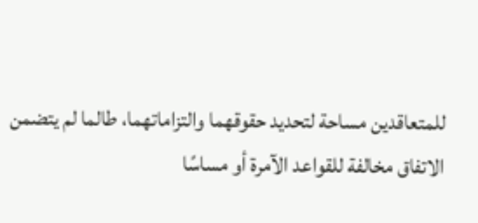للمتعاقدين مساحة لتحديد حقوقهما والتزاماتهما، طالما لم يتضمن الاتفاق مخالفة للقواعد الآمرة أو مساسًا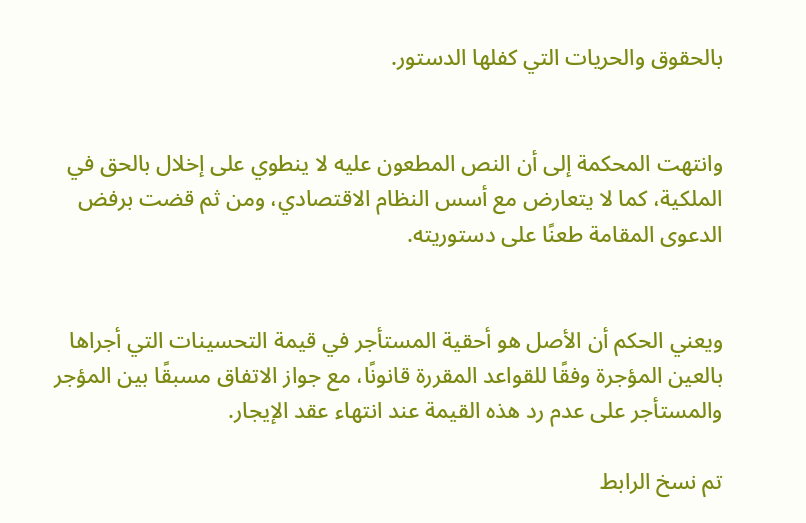بالحقوق والحريات التي كفلها الدستور.


وانتهت المحكمة إلى أن النص المطعون عليه لا ينطوي على إخلال بالحق في الملكية، كما لا يتعارض مع أسس النظام الاقتصادي، ومن ثم قضت برفض الدعوى المقامة طعنًا على دستوريته.


ويعني الحكم أن الأصل هو أحقية المستأجر في قيمة التحسينات التي أجراها بالعين المؤجرة وفقًا للقواعد المقررة قانونًا، مع جواز الاتفاق مسبقًا بين المؤجر والمستأجر على عدم رد هذه القيمة عند انتهاء عقد الإيجار.

تم نسخ الرابط